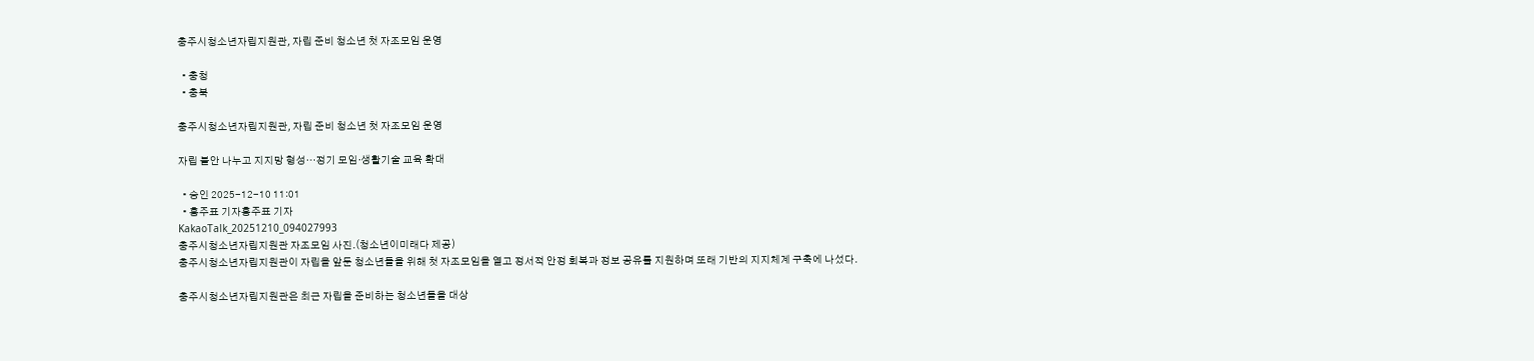충주시청소년자립지원관, 자립 준비 청소년 첫 자조모임 운영

  • 충청
  • 충북

충주시청소년자립지원관, 자립 준비 청소년 첫 자조모임 운영

자립 불안 나누고 지지망 형성…정기 모임·생활기술 교육 확대

  • 승인 2025-12-10 11:01
  • 홍주표 기자홍주표 기자
KakaoTalk_20251210_094027993
충주시청소년자립지원관 자조모임 사진.(청소년이미래다 제공)
충주시청소년자립지원관이 자립을 앞둔 청소년들을 위해 첫 자조모임을 열고 정서적 안정 회복과 정보 공유를 지원하며 또래 기반의 지지체계 구축에 나섰다.

충주시청소년자립지원관은 최근 자립을 준비하는 청소년들을 대상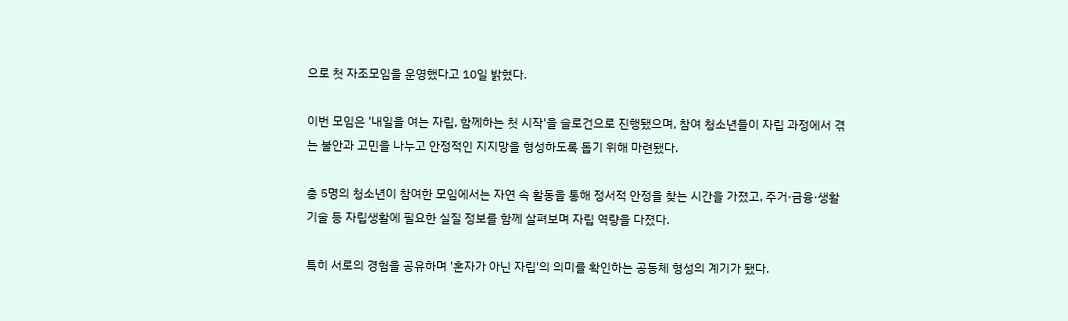으로 첫 자조모임을 운영했다고 10일 밝혔다.

이번 모임은 '내일을 여는 자립, 함께하는 첫 시작'을 슬로건으로 진행됐으며, 참여 청소년들이 자립 과정에서 겪는 불안과 고민을 나누고 안정적인 지지망을 형성하도록 돕기 위해 마련됐다.

총 5명의 청소년이 참여한 모임에서는 자연 속 활동을 통해 정서적 안정을 찾는 시간을 가졌고, 주거·금융·생활기술 등 자립생활에 필요한 실질 정보를 함께 살펴보며 자립 역량을 다졌다.

특히 서로의 경험을 공유하며 '혼자가 아닌 자립'의 의미를 확인하는 공동체 형성의 계기가 됐다.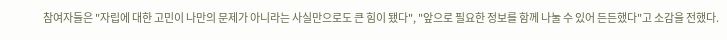참여자들은 "자립에 대한 고민이 나만의 문제가 아니라는 사실만으로도 큰 힘이 됐다", "앞으로 필요한 정보를 함께 나눌 수 있어 든든했다"고 소감을 전했다.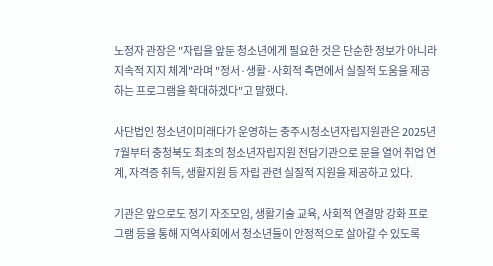노정자 관장은 "자립을 앞둔 청소년에게 필요한 것은 단순한 정보가 아니라 지속적 지지 체계"라며 "정서·생활·사회적 측면에서 실질적 도움을 제공하는 프로그램을 확대하겠다"고 말했다.

사단법인 청소년이미래다가 운영하는 충주시청소년자립지원관은 2025년 7월부터 충청북도 최초의 청소년자립지원 전담기관으로 문을 열어 취업 연계, 자격증 취득, 생활지원 등 자립 관련 실질적 지원을 제공하고 있다.

기관은 앞으로도 정기 자조모임, 생활기술 교육, 사회적 연결망 강화 프로그램 등을 통해 지역사회에서 청소년들이 안정적으로 살아갈 수 있도록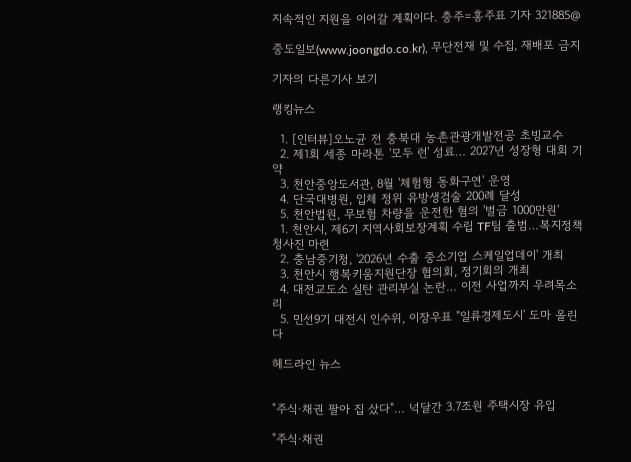지속적인 지원을 이어갈 계획이다. 충주=홍주표 기자 321885@

중도일보(www.joongdo.co.kr), 무단전재 및 수집, 재배포 금지

기자의 다른기사 보기

랭킹뉴스

  1. [인터뷰]오노균 전 충북대 농촌관광개발전공 초빙교수
  2. 제1회 세종 마라톤 '모두 런' 성료… 2027년 성장형 대회 기약
  3. 천안중앙도서관, 8월 '체험형 동화구연' 운영
  4. 단국대병원, 입체 정위 유방생검술 200례 달성
  5. 천안법원, 무보험 차량을 운전한 혐의 '벌금 1000만원'
  1. 천안시, 제6기 지역사회보장계획 수립 TF팀 출범…복지정책 청사진 마련
  2. 충남중기청, '2026년 수출 중소기업 스케일업데이' 개최
  3. 천안시 행복키움지원단장 협의회, 정기회의 개최
  4. 대전교도소 실탄 관리부실 논란… 이전 사업까지 우려목소리
  5. 민선9기 대전시 인수위, 이장우표 "일류경제도시' 도마 올린다

헤드라인 뉴스


"주식·채권 팔아 집 샀다"… 넉달간 3.7조원 주택시장 유입

"주식·채권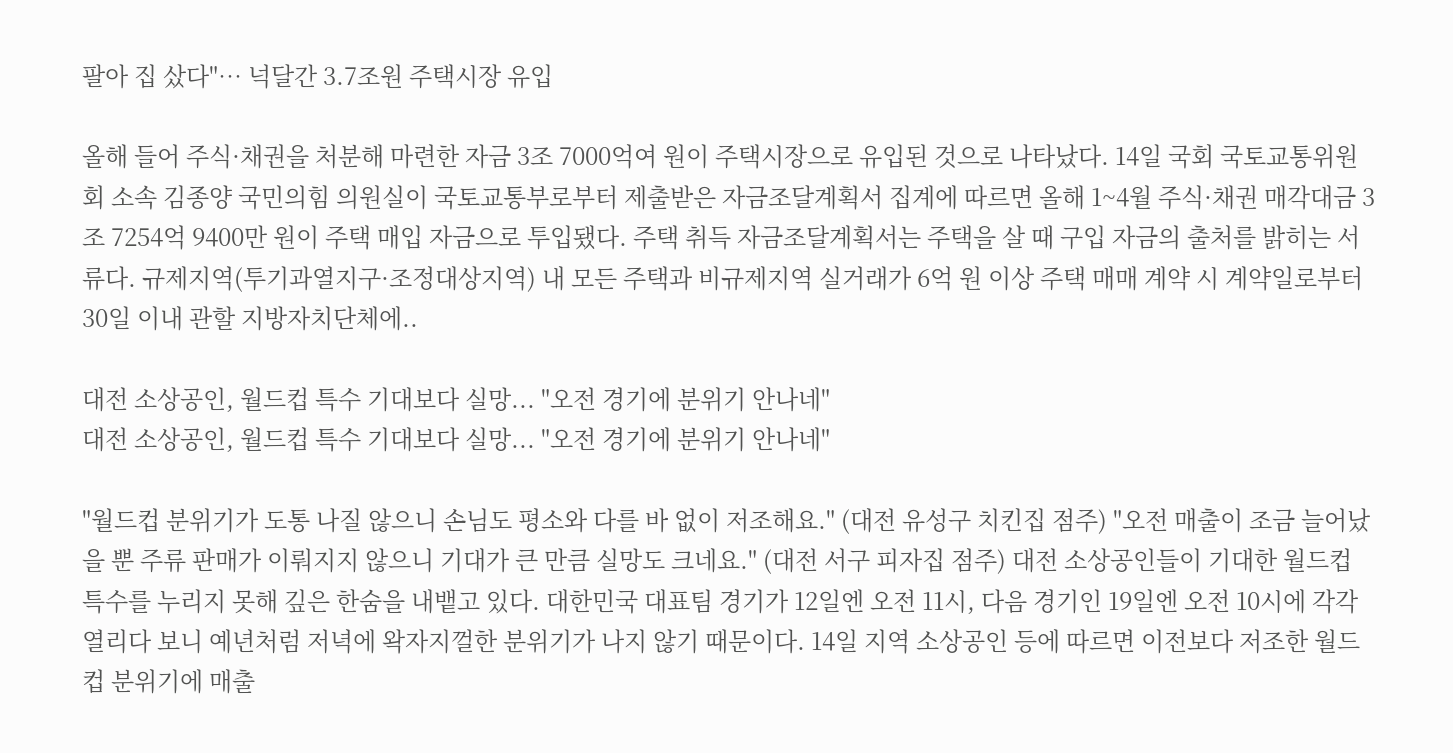팔아 집 샀다"… 넉달간 3.7조원 주택시장 유입

올해 들어 주식·채권을 처분해 마련한 자금 3조 7000억여 원이 주택시장으로 유입된 것으로 나타났다. 14일 국회 국토교통위원회 소속 김종양 국민의힘 의원실이 국토교통부로부터 제출받은 자금조달계획서 집계에 따르면 올해 1~4월 주식·채권 매각대금 3조 7254억 9400만 원이 주택 매입 자금으로 투입됐다. 주택 취득 자금조달계획서는 주택을 살 때 구입 자금의 출처를 밝히는 서류다. 규제지역(투기과열지구·조정대상지역) 내 모든 주택과 비규제지역 실거래가 6억 원 이상 주택 매매 계약 시 계약일로부터 30일 이내 관할 지방자치단체에..

대전 소상공인, 월드컵 특수 기대보다 실망... "오전 경기에 분위기 안나네"
대전 소상공인, 월드컵 특수 기대보다 실망... "오전 경기에 분위기 안나네"

"월드컵 분위기가 도통 나질 않으니 손님도 평소와 다를 바 없이 저조해요." (대전 유성구 치킨집 점주) "오전 매출이 조금 늘어났을 뿐 주류 판매가 이뤄지지 않으니 기대가 큰 만큼 실망도 크네요." (대전 서구 피자집 점주) 대전 소상공인들이 기대한 월드컵 특수를 누리지 못해 깊은 한숨을 내뱉고 있다. 대한민국 대표팀 경기가 12일엔 오전 11시, 다음 경기인 19일엔 오전 10시에 각각 열리다 보니 예년처럼 저녁에 왁자지껄한 분위기가 나지 않기 때문이다. 14일 지역 소상공인 등에 따르면 이전보다 저조한 월드컵 분위기에 매출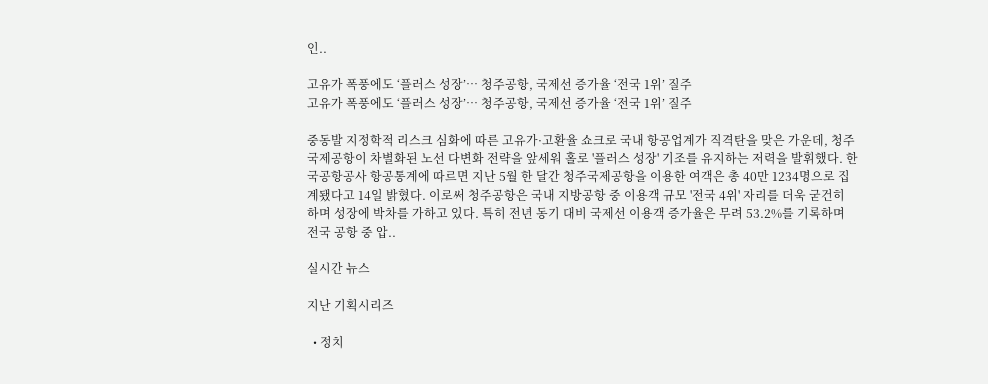인..

고유가 폭풍에도 ‘플러스 성장’… 청주공항, 국제선 증가율 ‘전국 1위’ 질주
고유가 폭풍에도 ‘플러스 성장’… 청주공항, 국제선 증가율 ‘전국 1위’ 질주

중동발 지정학적 리스크 심화에 따른 고유가·고환율 쇼크로 국내 항공업계가 직격탄을 맞은 가운데, 청주국제공항이 차별화된 노선 다변화 전략을 앞세워 홀로 '플러스 성장' 기조를 유지하는 저력을 발휘했다. 한국공항공사 항공통계에 따르면 지난 5월 한 달간 청주국제공항을 이용한 여객은 총 40만 1234명으로 집계됐다고 14일 밝혔다. 이로써 청주공항은 국내 지방공항 중 이용객 규모 '전국 4위' 자리를 더욱 굳건히 하며 성장에 박차를 가하고 있다. 특히 전년 동기 대비 국제선 이용객 증가율은 무려 53.2%를 기록하며 전국 공항 중 압..

실시간 뉴스

지난 기획시리즈

  • 정치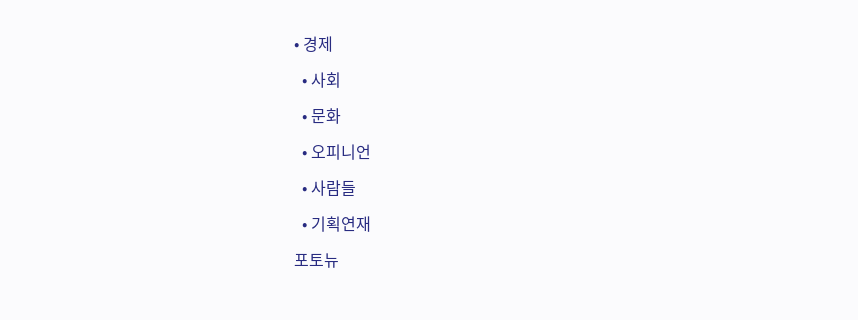• 경제

  • 사회

  • 문화

  • 오피니언

  • 사람들

  • 기획연재

포토뉴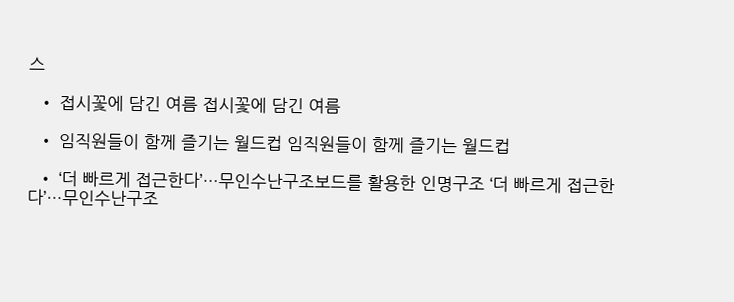스

  • 접시꽃에 담긴 여름 접시꽃에 담긴 여름

  • 임직원들이 함께 즐기는 월드컵 임직원들이 함께 즐기는 월드컵

  • ‘더 빠르게 접근한다’…무인수난구조보드를 활용한 인명구조 ‘더 빠르게 접근한다’…무인수난구조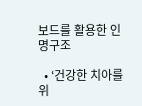보드를 활용한 인명구조

  • ‘건강한 치아를 위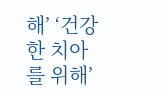해’ ‘건강한 치아를 위해’